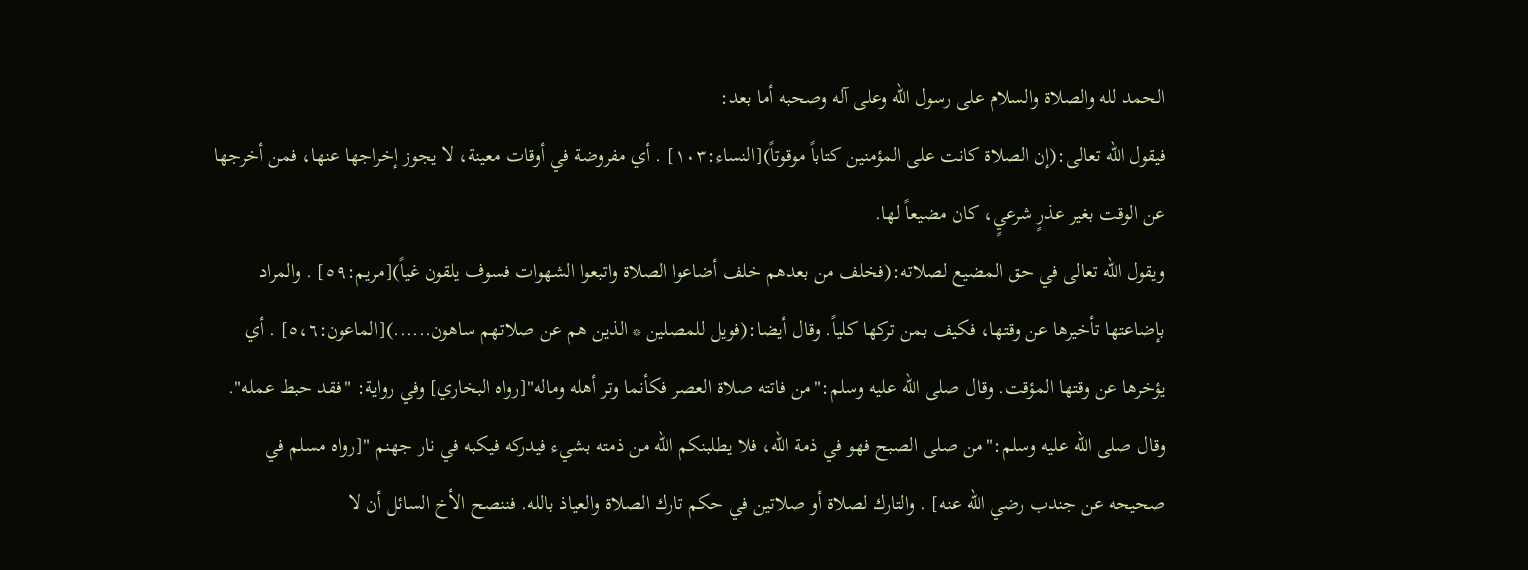الحمد لله والصلاة والسلام على رسول الله وعلى آله وصحبه أما بعد:
فيقول الله تعالى:(إن الصلاة كانت على المؤمنين كتاباً موقوتاً)[النساء:١٠٣] . أي مفروضة في أوقات معينة، لا يجوز إخراجها عنها، فمن أخرجها عن الوقت بغير عذرٍ شرعيٍ، كان مضيعاً لها.
ويقول الله تعالى في حق المضيع لصلاته:(فخلف من بعدهم خلف أضاعوا الصلاة واتبعوا الشهوات فسوف يلقون غياً)[مريم:٥٩] . والمراد بإضاعتها تأخيرها عن وقتها، فكيف بمن تركها كلياً. وقال أيضا:(فويل للمصلين * الذين هم عن صلاتهم ساهون......)[الماعون:٥،٦] . أي يؤخرها عن وقتها المؤقت. وقال صلى الله عليه وسلم:"من فاتته صلاة العصر فكأنما وتر أهله وماله"[رواه البخاري] وفي رواية: "فقد حبط عمله". وقال صلى الله عليه وسلم:"من صلى الصبح فهو في ذمة الله، فلا يطلبنكم الله من ذمته بشيء فيدركه فيكبه في نار جهنم "[رواه مسلم في صحيحه عن جندب رضي الله عنه] . والتارك لصلاة أو صلاتين في حكم تارك الصلاة والعياذ بالله. فننصح الأخ السائل أن لا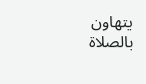يتهاون بالصلاة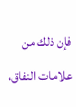فإن ذلك من علامات النفاق،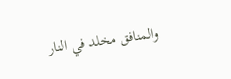والمنافق مخلد في النار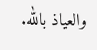والعياذ بالله.